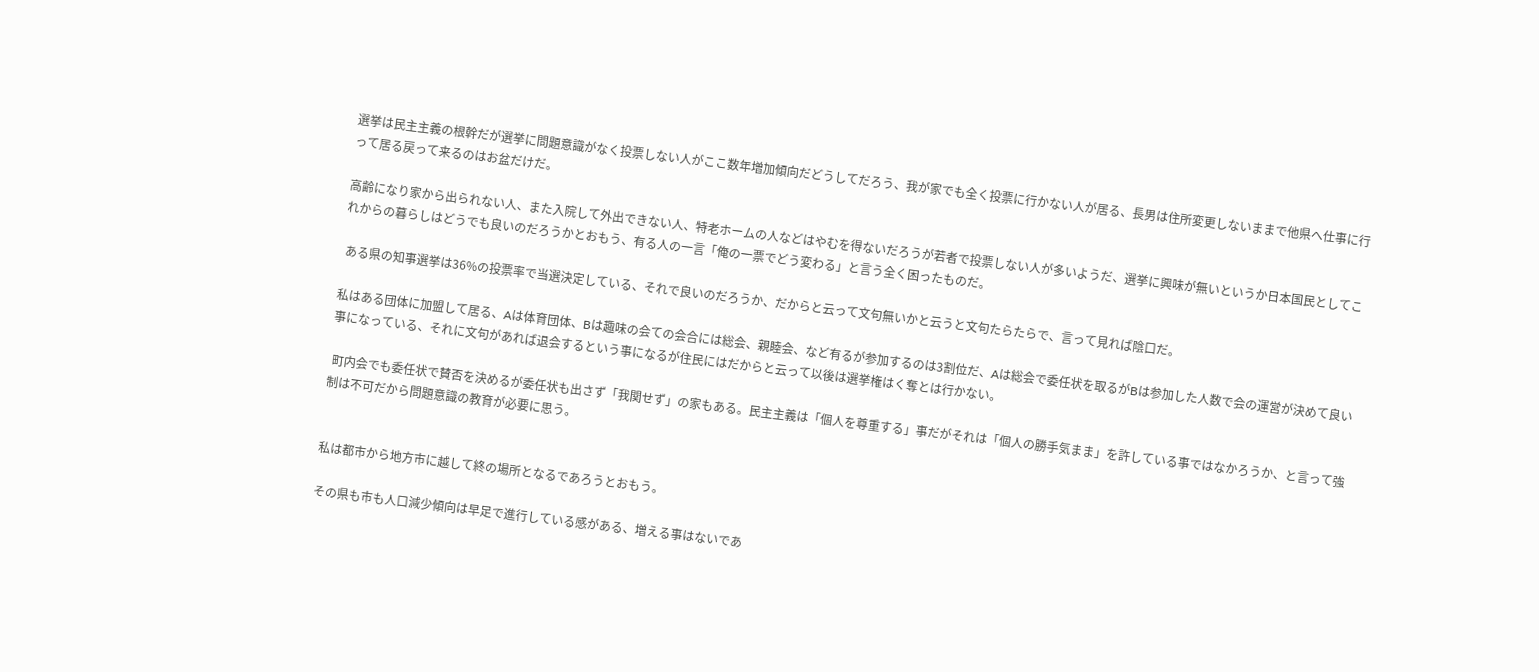選挙は民主主義の根幹だが選挙に問題意識がなく投票しない人がここ数年増加傾向だどうしてだろう、我が家でも全く投票に行かない人が居る、長男は住所変更しないままで他県へ仕事に行って居る戻って来るのはお盆だけだ。

高齢になり家から出られない人、また入院して外出できない人、特老ホームの人などはやむを得ないだろうが若者で投票しない人が多いようだ、選挙に興味が無いというか日本国民としてこれからの暮らしはどうでも良いのだろうかとおもう、有る人の一言「俺の一票でどう変わる」と言う全く困ったものだ。

 ある県の知事選挙は36%の投票率で当選決定している、それで良いのだろうか、だからと云って文句無いかと云うと文句たらたらで、言って見れば陰口だ。

私はある団体に加盟して居る、Aは体育団体、Bは趣味の会ての会合には総会、親睦会、など有るが参加するのは3割位だ、Aは総会で委任状を取るがBは参加した人数で会の運営が決めて良い事になっている、それに文句があれば退会するという事になるが住民にはだからと云って以後は選挙権はく奪とは行かない。

 町内会でも委任状で賛否を決めるが委任状も出さず「我関せず」の家もある。民主主義は「個人を尊重する」事だがそれは「個人の勝手気まま」を許している事ではなかろうか、と言って強制は不可だから問題意識の教育が必要に思う。


私は都市から地方市に越して終の場所となるであろうとおもう。

その県も市も人口減少傾向は早足で進行している感がある、増える事はないであ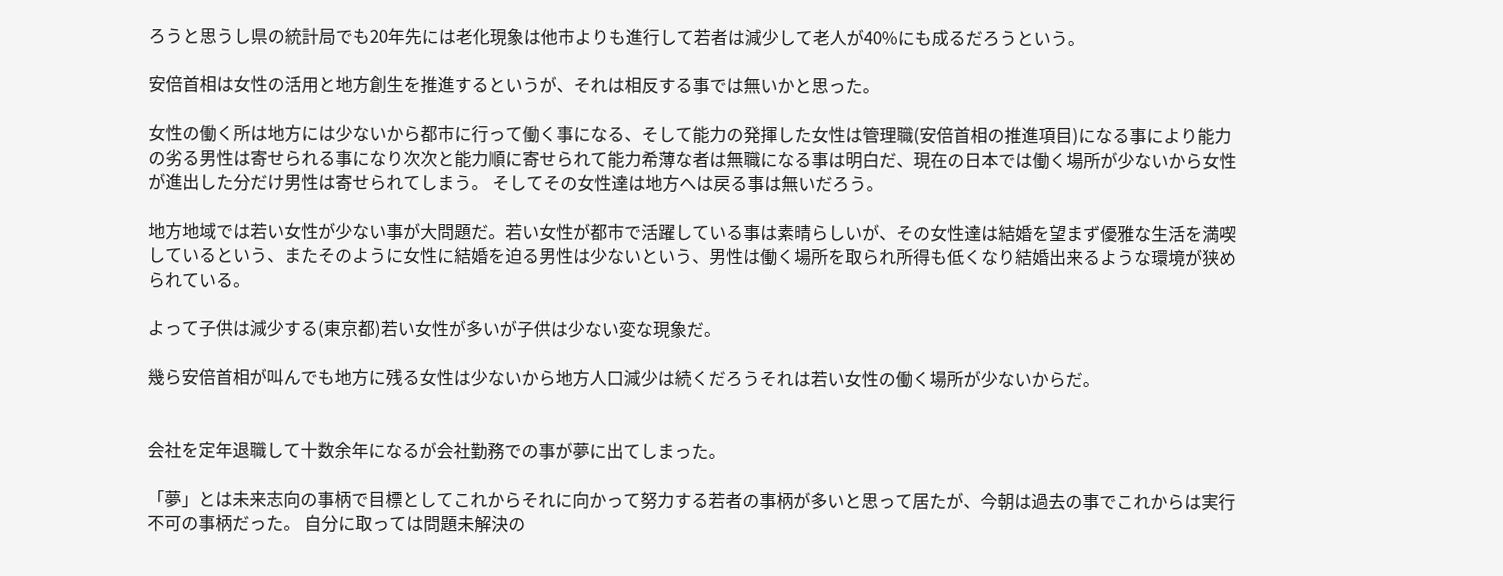ろうと思うし県の統計局でも20年先には老化現象は他市よりも進行して若者は減少して老人が40%にも成るだろうという。

安倍首相は女性の活用と地方創生を推進するというが、それは相反する事では無いかと思った。

女性の働く所は地方には少ないから都市に行って働く事になる、そして能力の発揮した女性は管理職(安倍首相の推進項目)になる事により能力の劣る男性は寄せられる事になり次次と能力順に寄せられて能力希薄な者は無職になる事は明白だ、現在の日本では働く場所が少ないから女性が進出した分だけ男性は寄せられてしまう。 そしてその女性達は地方へは戻る事は無いだろう。

地方地域では若い女性が少ない事が大問題だ。若い女性が都市で活躍している事は素晴らしいが、その女性達は結婚を望まず優雅な生活を満喫しているという、またそのように女性に結婚を迫る男性は少ないという、男性は働く場所を取られ所得も低くなり結婚出来るような環境が狭められている。

よって子供は減少する(東京都)若い女性が多いが子供は少ない変な現象だ。

幾ら安倍首相が叫んでも地方に残る女性は少ないから地方人口減少は続くだろうそれは若い女性の働く場所が少ないからだ。


会社を定年退職して十数余年になるが会社勤務での事が夢に出てしまった。

「夢」とは未来志向の事柄で目標としてこれからそれに向かって努力する若者の事柄が多いと思って居たが、今朝は過去の事でこれからは実行不可の事柄だった。 自分に取っては問題未解決の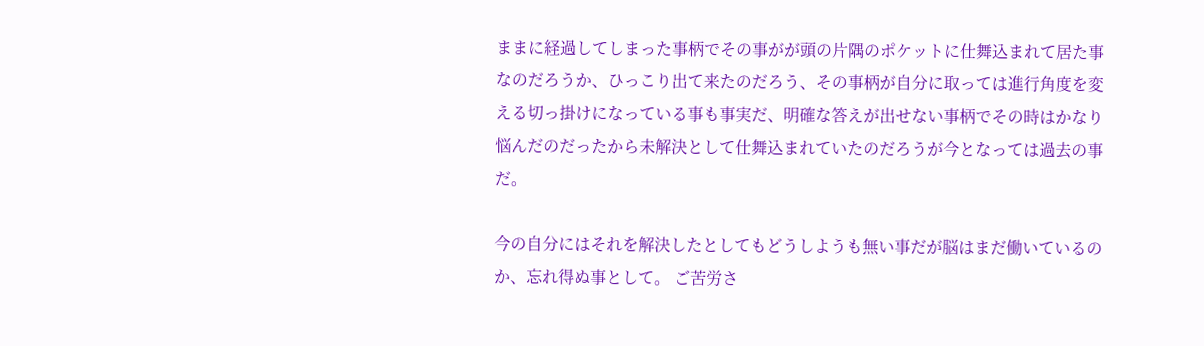ままに経過してしまった事柄でその事がが頭の片隅のポケットに仕舞込まれて居た事なのだろうか、ひっこり出て来たのだろう、その事柄が自分に取っては進行角度を変える切っ掛けになっている事も事実だ、明確な答えが出せない事柄でその時はかなり悩んだのだったから未解決として仕舞込まれていたのだろうが今となっては過去の事だ。

今の自分にはそれを解決したとしてもどうしようも無い事だが脳はまだ働いているのか、忘れ得ぬ事として。 ご苦労さ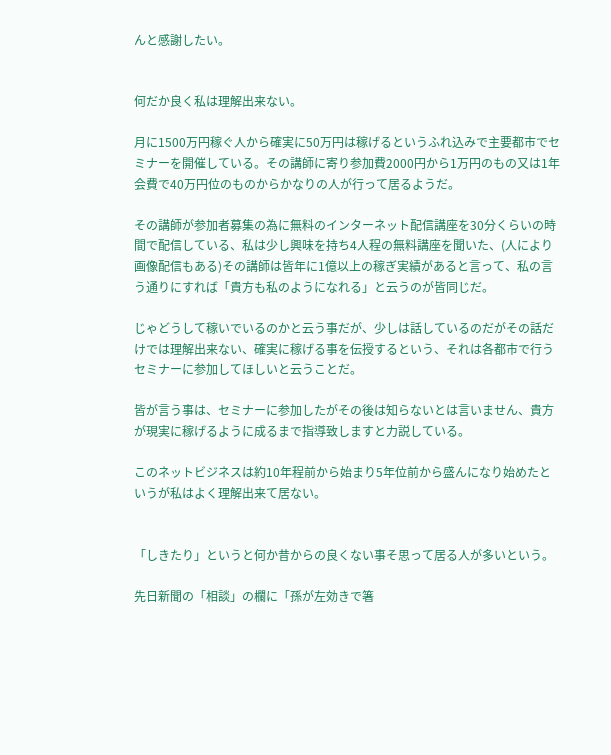んと感謝したい。


何だか良く私は理解出来ない。

月に1500万円稼ぐ人から確実に50万円は稼げるというふれ込みで主要都市でセミナーを開催している。その講師に寄り参加費2000円から1万円のもの又は1年会費で40万円位のものからかなりの人が行って居るようだ。

その講師が参加者募集の為に無料のインターネット配信講座を30分くらいの時間で配信している、私は少し興味を持ち4人程の無料講座を聞いた、(人により画像配信もある)その講師は皆年に1億以上の稼ぎ実績があると言って、私の言う通りにすれば「貴方も私のようになれる」と云うのが皆同じだ。

じゃどうして稼いでいるのかと云う事だが、少しは話しているのだがその話だけでは理解出来ない、確実に稼げる事を伝授するという、それは各都市で行うセミナーに参加してほしいと云うことだ。

皆が言う事は、セミナーに参加したがその後は知らないとは言いません、貴方が現実に稼げるように成るまで指導致しますと力説している。

このネットビジネスは約10年程前から始まり5年位前から盛んになり始めたというが私はよく理解出来て居ない。


「しきたり」というと何か昔からの良くない事そ思って居る人が多いという。

先日新聞の「相談」の欄に「孫が左効きで箸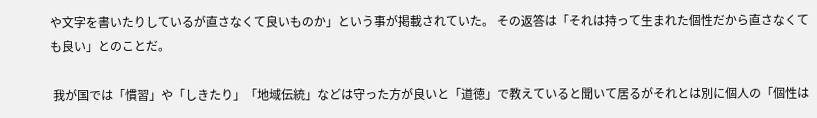や文字を書いたりしているが直さなくて良いものか」という事が掲載されていた。 その返答は「それは持って生まれた個性だから直さなくても良い」とのことだ。

 我が国では「慣習」や「しきたり」「地域伝統」などは守った方が良いと「道徳」で教えていると聞いて居るがそれとは別に個人の「個性は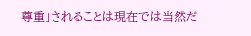尊重」されることは現在では当然だ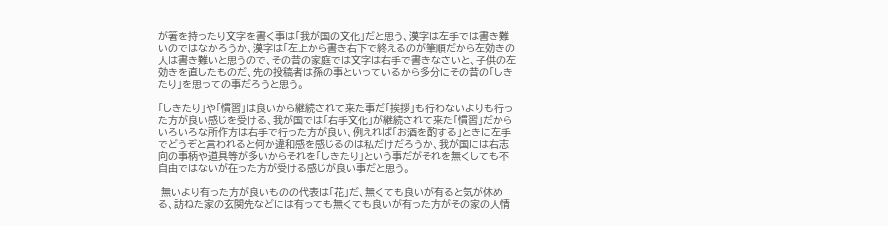が箸を持ったり文字を書く事は「我が国の文化」だと思う、漢字は左手では書き難いのではなかろうか、漢字は「左上から書き右下で終えるのが筆順だから左効きの人は書き難いと思うので、その昔の家庭では文字は右手で書きなさいと、子供の左効きを直したものだ、先の投稿者は孫の事といっているから多分にその昔の「しきたり」を思っての事だろうと思う。

「しきたり」や「慣習」は良いから継続されて来た事だ「挨拶」も行わないよりも行った方が良い感じを受ける、我が国では「右手文化」が継続されて来た「慣習」だからいろいろな所作方は右手で行った方が良い、例えれば「お酒を酌する」ときに左手でどうぞと言われると何か違和感を感じるのは私だけだろうか、我が国には右志向の事柄や道具等が多いからそれを「しきたり」という事だがそれを無くしても不自由ではないが在った方が受ける感じが良い事だと思う。

 無いより有った方が良いものの代表は「花」だ、無くても良いが有ると気が休める、訪ねた家の玄関先などには有っても無くても良いが有った方がその家の人情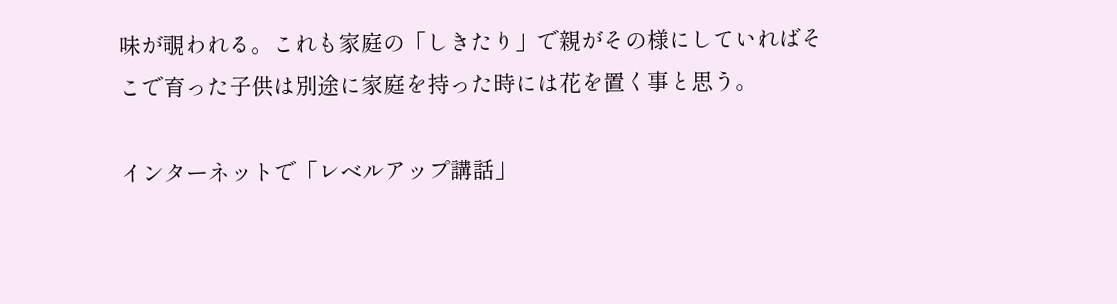味が覗われる。これも家庭の「しきたり」で親がその様にしていればそこで育った子供は別途に家庭を持った時には花を置く事と思う。

インターネットで「レベルアップ講話」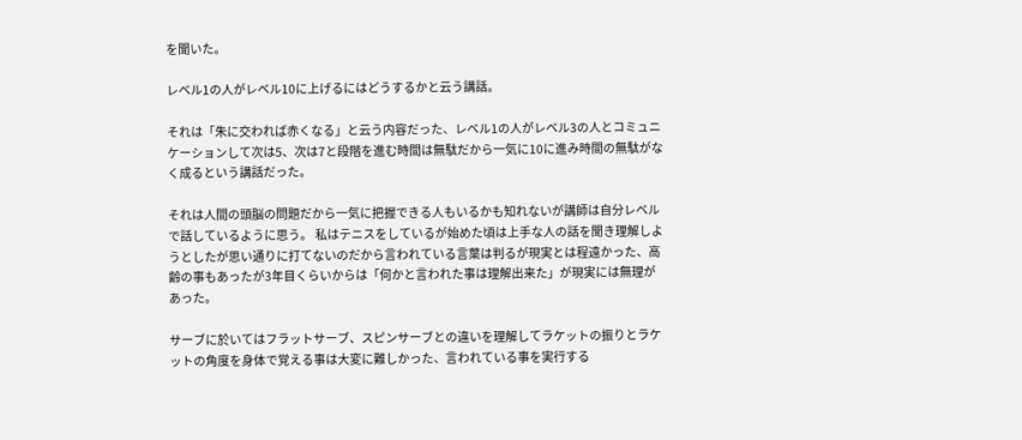を聞いた。

レベル1の人がレベル10に上げるにはどうするかと云う講話。

それは「朱に交われば赤くなる」と云う内容だった、レベル1の人がレベル3の人とコミュニケーションして次は5、次は7と段階を進む時間は無駄だから一気に10に進み時間の無駄がなく成るという講話だった。

それは人間の頭脳の問題だから一気に把握できる人もいるかも知れないが講師は自分レベルで話しているように思う。 私はテニスをしているが始めた頃は上手な人の話を聞き理解しようとしたが思い通りに打てないのだから言われている言葉は判るが現実とは程遠かった、高齢の事もあったが3年目くらいからは「何かと言われた事は理解出来た」が現実には無理があった。

サーブに於いてはフラットサーブ、スピンサーブとの違いを理解してラケットの振りとラケットの角度を身体で覚える事は大変に難しかった、言われている事を実行する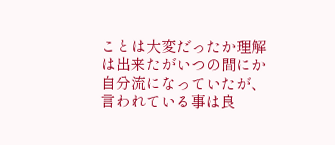ことは大変だったか理解は出来たがいつの間にか自分流になっていたが、言われている事は良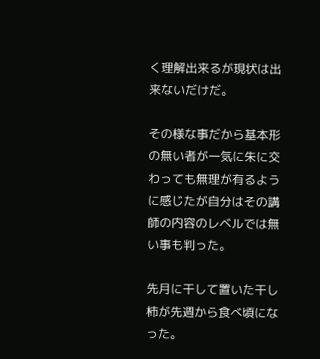く理解出来るが現状は出来ないだけだ。

その様な事だから基本形の無い者が一気に朱に交わっても無理が有るように感じたが自分はその講師の内容のレベルでは無い事も判った。

先月に干して置いた干し柿が先週から食べ頃になった。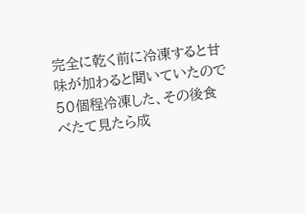完全に乾く前に冷凍すると甘味が加わると聞いていたので50個程冷凍した、その後食べたて見たら成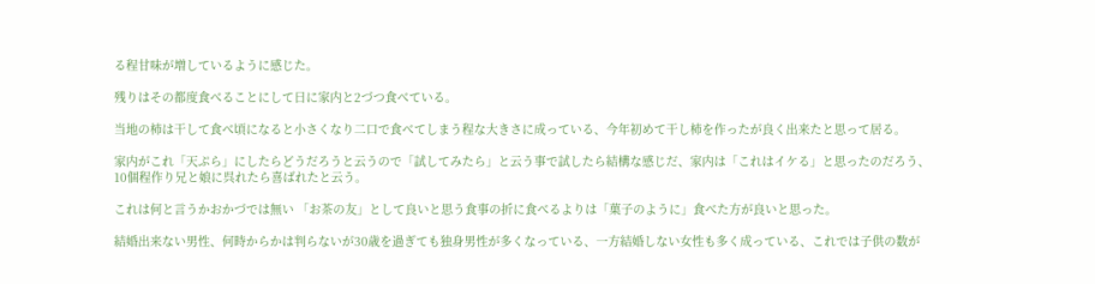る程甘味が増しているように感じた。

残りはその都度食べることにして日に家内と2づつ食べている。

当地の柿は干して食べ頃になると小さくなり二口で食べてしまう程な大きさに成っている、今年初めて干し柿を作ったが良く出来たと思って居る。

家内がこれ「天ぷら」にしたらどうだろうと云うので「試してみたら」と云う事で試したら結構な感じだ、家内は「これはイケる」と思ったのだろう、10個程作り兄と娘に呉れたら喜ばれたと云う。

これは何と言うかおかづでは無い 「お茶の友」として良いと思う食事の折に食べるよりは「菓子のように」食べた方が良いと思った。

結婚出来ない男性、何時からかは判らないが30歳を過ぎても独身男性が多くなっている、一方結婚しない女性も多く成っている、これでは子供の数が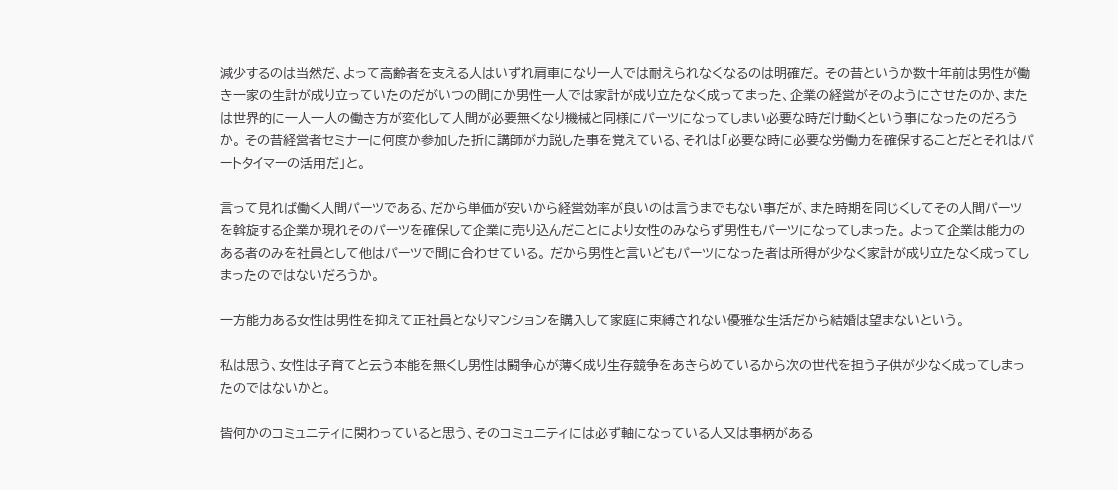減少するのは当然だ、よって高齢者を支える人はいずれ肩車になり一人では耐えられなくなるのは明確だ。 その昔というか数十年前は男性が働き一家の生計が成り立っていたのだがいつの間にか男性一人では家計が成り立たなく成ってまった、企業の経営がそのようにさせたのか、または世界的に一人一人の働き方が変化して人間が必要無くなり機械と同様にパーツになってしまい必要な時だけ動くという事になったのだろうか。 その昔経営者セミナーに何度か参加した折に講師が力説した事を覚えている、それは「必要な時に必要な労働力を確保することだとそれはパートタイマーの活用だ」と。

言って見れば働く人間パーツである、だから単価が安いから経営効率が良いのは言うまでもない事だが、また時期を同じくしてその人間パーツを斡旋する企業か現れそのパーツを確保して企業に売り込んだことにより女性のみならず男性もパーツになってしまった。 よって企業は能力のある者のみを社員として他はパーツで間に合わせている。 だから男性と言いどもパーツになった者は所得が少なく家計が成り立たなく成ってしまったのではないだろうか。

一方能力ある女性は男性を抑えて正社員となりマンションを購入して家庭に束縛されない優雅な生活だから結婚は望まないという。

私は思う、女性は子育てと云う本能を無くし男性は闘争心が薄く成り生存競争をあきらめているから次の世代を担う子供が少なく成ってしまったのではないかと。

皆何かのコミュニティに関わっていると思う、そのコミュニティには必ず軸になっている人又は事柄がある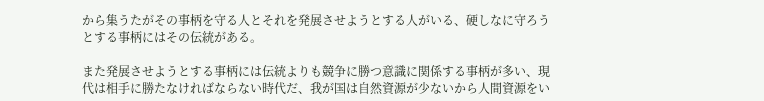から集うたがその事柄を守る人とそれを発展させようとする人がいる、硬しなに守ろうとする事柄にはその伝統がある。

また発展させようとする事柄には伝統よりも競争に勝つ意識に関係する事柄が多い、現代は相手に勝たなければならない時代だ、我が国は自然資源が少ないから人間資源をい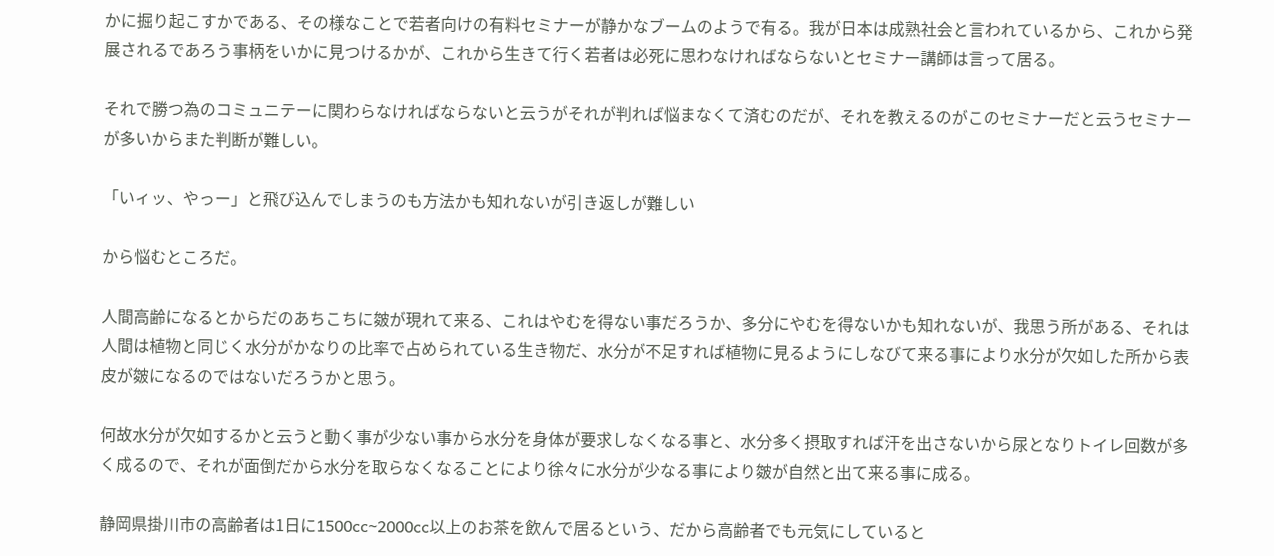かに掘り起こすかである、その様なことで若者向けの有料セミナーが静かなブームのようで有る。我が日本は成熟社会と言われているから、これから発展されるであろう事柄をいかに見つけるかが、これから生きて行く若者は必死に思わなければならないとセミナー講師は言って居る。

それで勝つ為のコミュニテーに関わらなければならないと云うがそれが判れば悩まなくて済むのだが、それを教えるのがこのセミナーだと云うセミナーが多いからまた判断が難しい。

「いィッ、やっー」と飛び込んでしまうのも方法かも知れないが引き返しが難しい

から悩むところだ。

人間高齢になるとからだのあちこちに皴が現れて来る、これはやむを得ない事だろうか、多分にやむを得ないかも知れないが、我思う所がある、それは人間は植物と同じく水分がかなりの比率で占められている生き物だ、水分が不足すれば植物に見るようにしなびて来る事により水分が欠如した所から表皮が皴になるのではないだろうかと思う。

何故水分が欠如するかと云うと動く事が少ない事から水分を身体が要求しなくなる事と、水分多く摂取すれば汗を出さないから尿となりトイレ回数が多く成るので、それが面倒だから水分を取らなくなることにより徐々に水分が少なる事により皴が自然と出て来る事に成る。

静岡県掛川市の高齢者は1日に1500cc~2000cc以上のお茶を飲んで居るという、だから高齢者でも元気にしていると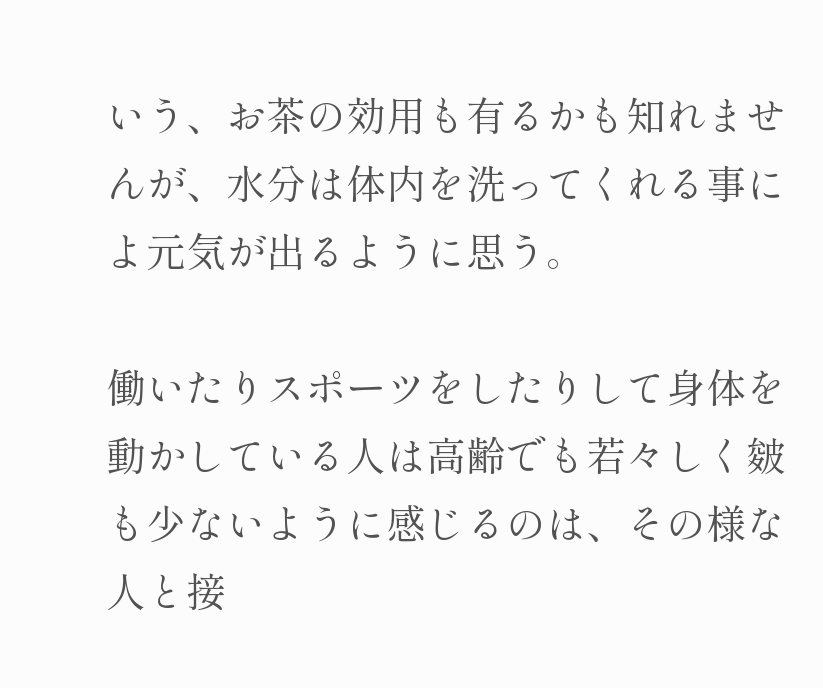いう、お茶の効用も有るかも知れませんが、水分は体内を洗ってくれる事によ元気が出るように思う。

働いたりスポーツをしたりして身体を動かしている人は高齢でも若々しく皴も少ないように感じるのは、その様な人と接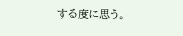する度に思う。